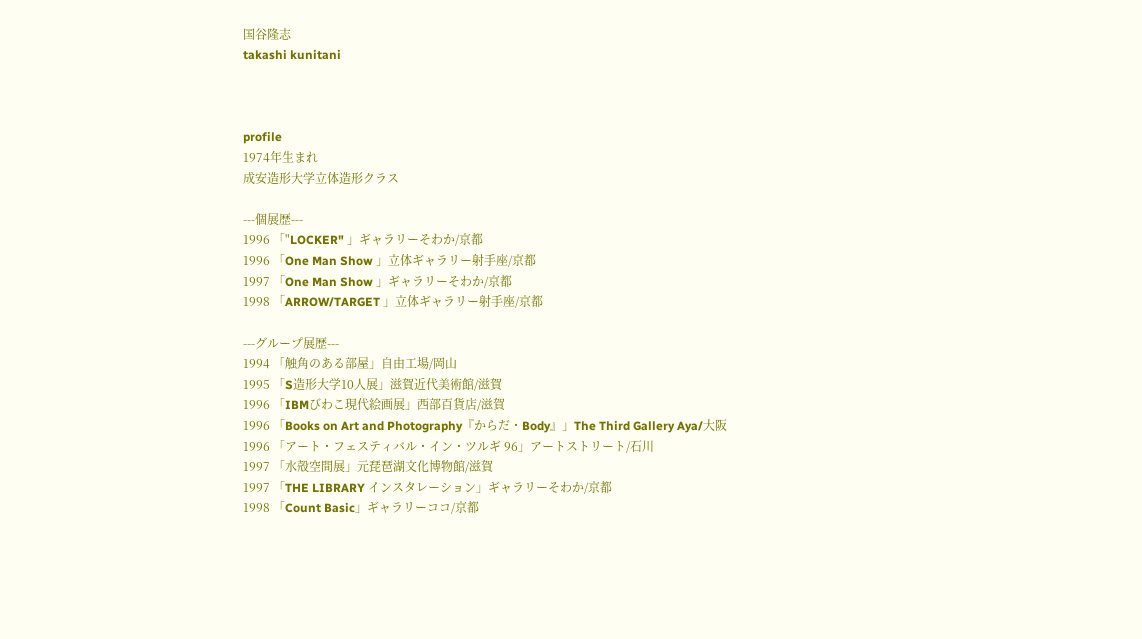国谷隆志
takashi kunitani



profile
1974年生まれ
成安造形大学立体造形クラス

---個展歴---
1996 「"LOCKER" 」ギャラリーそわか/京都
1996 「One Man Show 」立体ギャラリー射手座/京都
1997 「One Man Show 」ギャラリーそわか/京都
1998 「ARROW/TARGET 」立体ギャラリー射手座/京都

---グループ展歴---
1994 「触角のある部屋」自由工場/岡山
1995 「S造形大学10人展」滋賀近代美術館/滋賀
1996 「IBMびわこ現代絵画展」西部百貨店/滋賀
1996 「Books on Art and Photography『からだ・Body』」The Third Gallery Aya/大阪
1996 「アート・フェスティバル・イン・ツルギ 96」アートストリート/石川
1997 「水殻空間展」元琵琶湖文化博物館/滋賀
1997 「THE LIBRARY インスタレーション」ギャラリーそわか/京都
1998 「Count Basic」ギャラリーココ/京都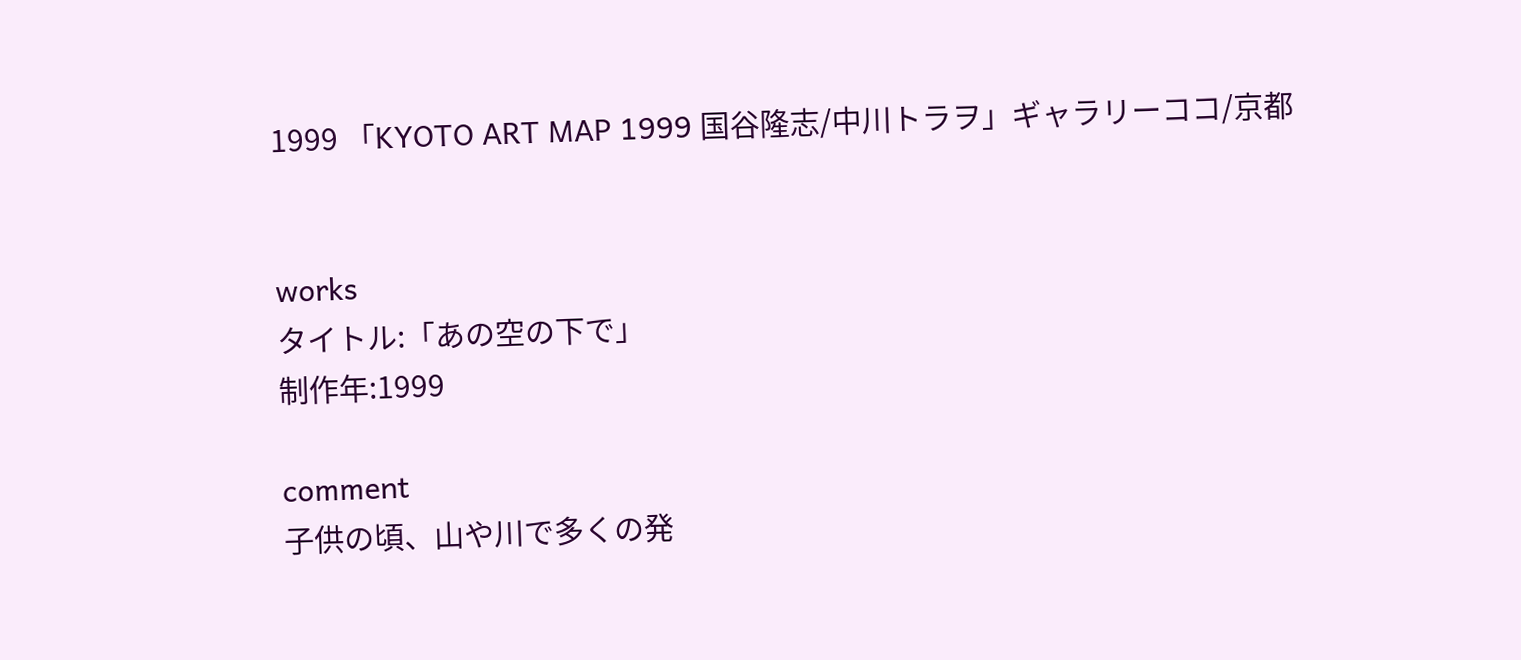1999 「KYOTO ART MAP 1999 国谷隆志/中川トラヲ」ギャラリーココ/京都


works
タイトル:「あの空の下で」
制作年:1999

comment
子供の頃、山や川で多くの発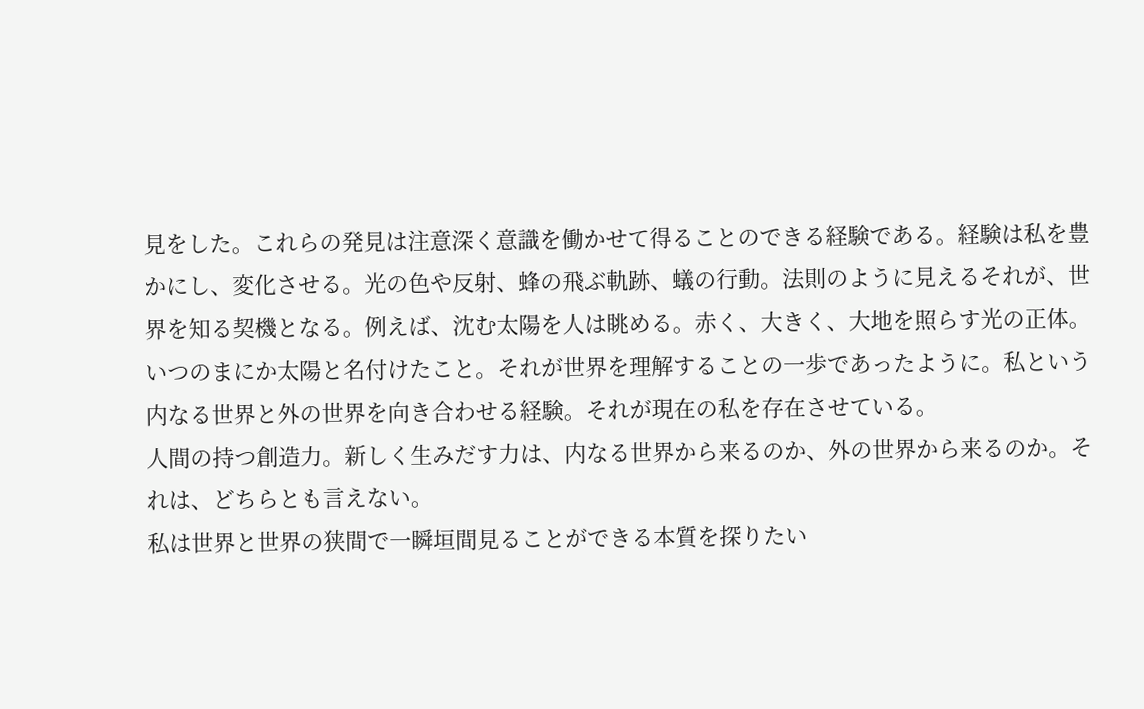見をした。これらの発見は注意深く意識を働かせて得ることのできる経験である。経験は私を豊かにし、変化させる。光の色や反射、蜂の飛ぶ軌跡、蟻の行動。法則のように見えるそれが、世界を知る契機となる。例えば、沈む太陽を人は眺める。赤く、大きく、大地を照らす光の正体。いつのまにか太陽と名付けたこと。それが世界を理解することの一歩であったように。私という内なる世界と外の世界を向き合わせる経験。それが現在の私を存在させている。
人間の持つ創造力。新しく生みだす力は、内なる世界から来るのか、外の世界から来るのか。それは、どちらとも言えない。
私は世界と世界の狭間で一瞬垣間見ることができる本質を探りたい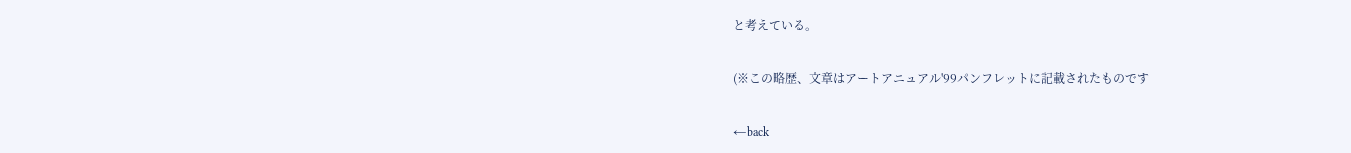と考えている。

(※この略歴、文章はアートアニュアル'99パンフレットに記載されたものです

←back